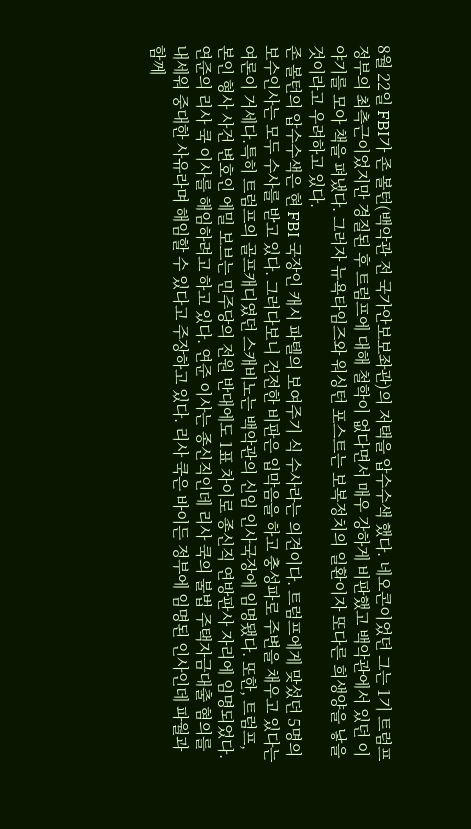8월 22일 FBI가 존 볼턴(백악관 전 국가안보보좌관)의 저택을 압수수색 했다. 네오콘이었던 그는 1기 트럼프 정부의 최측근이었지만 경질된 후 트럼프에 대해 철학이 없다면서 매우 강하게 비판했고 백악관에서 있던 이야기를 모아 책을 펴냈다. 그러자 뉴욕타임즈와 워싱턴 포스트는 보복정치의 일환이자 또다른 희생양을 낳을것이라고 우려하고 있다.
존 볼턴의 압수수색은 현 FBI 국장인 캐시 파텔의 보여주기 식 수사라는 의견이다. 트럼프에게 맞섰던 5명의 보수인사는 모두 수사를 받고 있다. 그러다보니 건전한 비판은 입막음을 하고 충성파로 주변을 채우고 있다는 여론이 거세다.특히 트럼프의 골프캐디였던 스캐비노는 백악관의 신임 인사국장에 임명됐다. 또한, 트럼프, 본인 형사 사건 변호인 에밀 보브는 민주당의 전원 반대에도 1표 차이로 종신직 연방판사 자리에 임명되었다.
연준의 리사 쿡 이사를 해임하려고 하고 있다. 연준 이사는 종신직인데 리사 쿡의 불법 주택자금대출 혐의를 내세워 중대한 사유라며 해임할 수 있다고 주장하고 있다. 리사 쿡은 바이든 정부에 임명된 인사인데 파월과 함께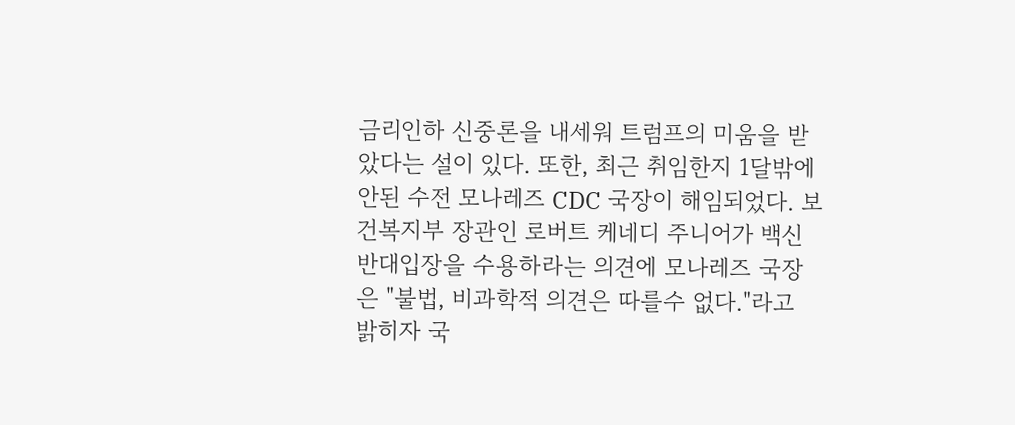금리인하 신중론을 내세워 트럼프의 미움을 받았다는 설이 있다. 또한, 최근 취임한지 1달밖에 안된 수전 모나레즈 CDC 국장이 해임되었다. 보건복지부 장관인 로버트 케네디 주니어가 백신 반대입장을 수용하라는 의견에 모나레즈 국장은 "불법, 비과학적 의견은 따를수 없다."라고 밝히자 국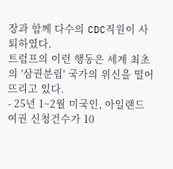장과 함께 다수의 CDC직원이 사퇴하였다.
트럼프의 이런 행동은 세계 최초의 '삼권분립' 국가의 위신을 떨어뜨리고 있다.
- 25년 1~2월 미국인, 아일랜드 여권 신청건수가 10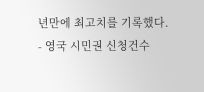년만에 최고치를 기록했다.
- 영국 시민권 신청건수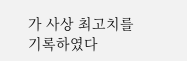가 사상 최고치를 기록하였다